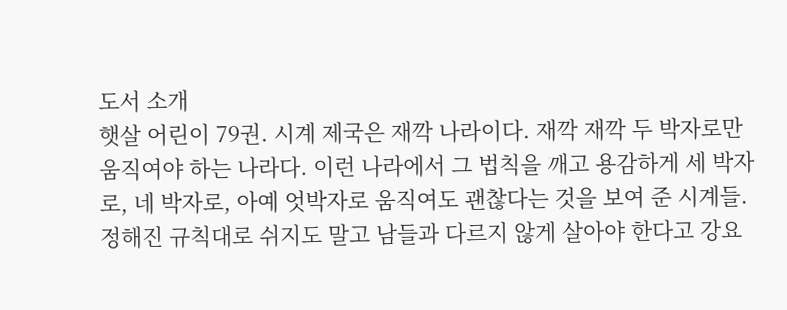도서 소개
햇살 어린이 79권. 시계 제국은 재깍 나라이다. 재깍 재깍 두 박자로만 움직여야 하는 나라다. 이런 나라에서 그 법칙을 깨고 용감하게 세 박자로, 네 박자로, 아예 엇박자로 움직여도 괜찮다는 것을 보여 준 시계들. 정해진 규칙대로 쉬지도 말고 남들과 다르지 않게 살아야 한다고 강요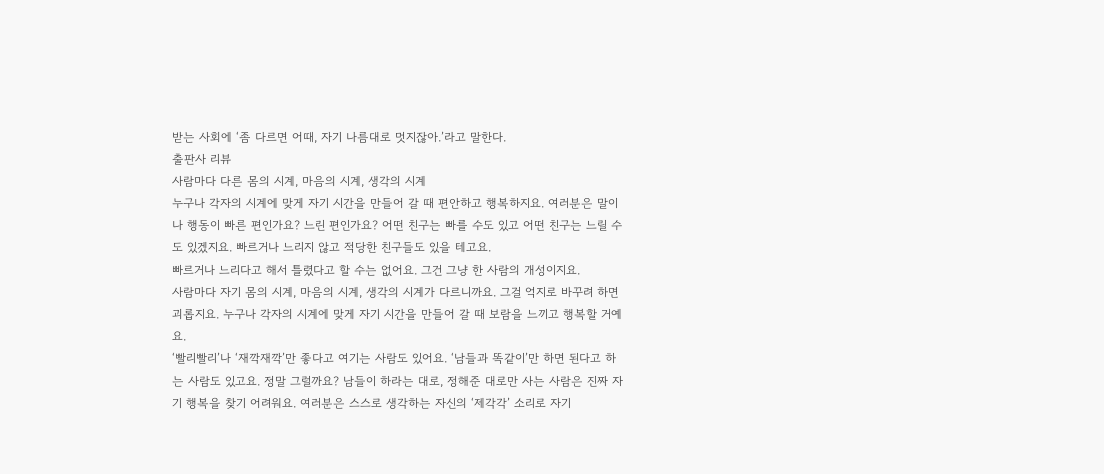받는 사회에 ‘좀 다르면 어때, 자기 나름대로 멋지잖아.’라고 말한다.
출판사 리뷰
사람마다 다른 몸의 시계, 마음의 시계, 생각의 시계
누구나 각자의 시계에 맞게 자기 시간을 만들어 갈 때 편안하고 행복하지요. 여러분은 말이나 행동이 빠른 편인가요? 느린 편인가요? 어떤 친구는 빠를 수도 있고 어떤 친구는 느릴 수도 있겠지요. 빠르거나 느리지 않고 적당한 친구들도 있을 테고요.
빠르거나 느리다고 해서 틀렸다고 할 수는 없어요. 그건 그냥 한 사람의 개성이지요.
사람마다 자기 몸의 시계, 마음의 시계, 생각의 시계가 다르니까요. 그걸 억지로 바꾸려 하면 괴롭지요. 누구나 각자의 시계에 맞게 자기 시간을 만들어 갈 때 보람을 느끼고 행복할 거예요.
‘빨리빨리’나 ‘재깍재깍’만 좋다고 여기는 사람도 있어요. ‘남들과 똑같이’만 하면 된다고 하는 사람도 있고요. 정말 그럴까요? 남들이 하라는 대로, 정해준 대로만 사는 사람은 진짜 자기 행복을 찾기 어려워요. 여러분은 스스로 생각하는 자신의 ‘제각각’ 소리로 자기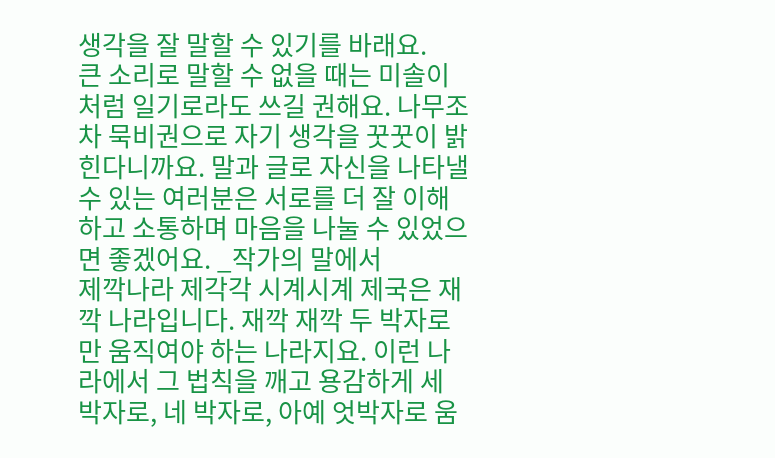생각을 잘 말할 수 있기를 바래요.
큰 소리로 말할 수 없을 때는 미솔이처럼 일기로라도 쓰길 권해요. 나무조차 묵비권으로 자기 생각을 꿋꿋이 밝힌다니까요. 말과 글로 자신을 나타낼 수 있는 여러분은 서로를 더 잘 이해하고 소통하며 마음을 나눌 수 있었으면 좋겠어요. _작가의 말에서
제깍나라 제각각 시계시계 제국은 재깍 나라입니다. 재깍 재깍 두 박자로만 움직여야 하는 나라지요. 이런 나라에서 그 법칙을 깨고 용감하게 세 박자로, 네 박자로, 아예 엇박자로 움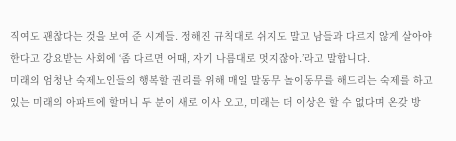직여도 괜찮다는 것을 보여 준 시계들. 정해진 규칙대로 쉬지도 말고 남들과 다르지 않게 살아야 한다고 강요받는 사회에 ‘좀 다르면 어때, 자기 나름대로 멋지잖아.’라고 말합니다.
미래의 엄청난 숙제노인들의 행복할 권리를 위해 매일 말동무 놀이동무를 해드리는 숙제를 하고 있는 미래의 아파트에 할머니 두 분이 새로 이사 오고, 미래는 더 이상은 할 수 없다며 온갖 방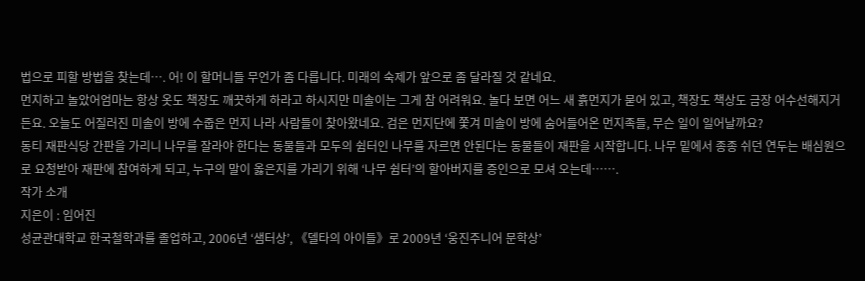법으로 피할 방법을 찾는데…. 어! 이 할머니들 무언가 좀 다릅니다. 미래의 숙제가 앞으로 좀 달라질 것 같네요.
먼지하고 놀았어엄마는 항상 옷도 책장도 깨끗하게 하라고 하시지만 미솔이는 그게 참 어려워요. 놀다 보면 어느 새 흙먼지가 묻어 있고, 책장도 책상도 금장 어수선해지거든요. 오늘도 어질러진 미솔이 방에 수줍은 먼지 나라 사람들이 찾아왔네요. 검은 먼지단에 쫓겨 미솔이 방에 숨어들어온 먼지족들, 무슨 일이 일어날까요?
동티 재판식당 간판을 가리니 나무를 잘라야 한다는 동물들과 모두의 쉼터인 나무를 자르면 안된다는 동물들이 재판을 시작합니다. 나무 밑에서 종종 쉬던 연두는 배심원으로 요청받아 재판에 참여하게 되고, 누구의 말이 옳은지를 가리기 위해 ‘나무 쉼터’의 할아버지를 증인으로 모셔 오는데…….
작가 소개
지은이 : 임어진
성균관대학교 한국철학과를 졸업하고, 2006년 ‘샘터상’, 《델타의 아이들》로 2009년 ‘웅진주니어 문학상’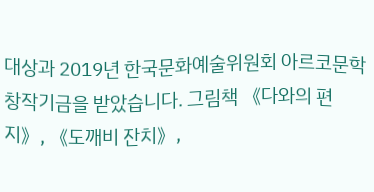대상과 2019년 한국문화예술위원회 아르코문학창작기금을 받았습니다. 그림책 《다와의 편지》, 《도깨비 잔치》,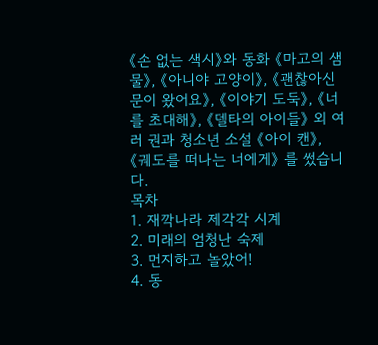《손 없는 색시》와 동화 《마고의 샘물》, 《아니야 고양이》, 《괜찮아신문이 왔어요》, 《이야기 도둑》, 《너를 초대해》, 《델타의 아이들》 외 여러 권과 청소년 소설 《아이 캔》, 《궤도를 떠나는 너에게》 를 썼습니다.
목차
1. 재깍나라 제각각 시계
2. 미래의 엄청난 숙제
3. 먼지하고 놀았어!
4. 동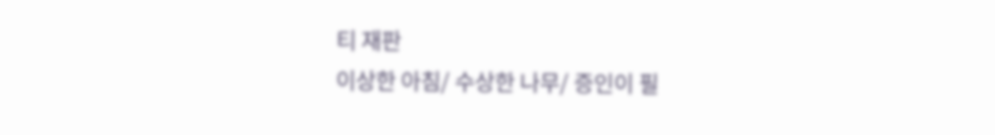티 재판
이상한 아침/ 수상한 나무/ 증인이 필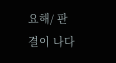요해/ 판결이 나다